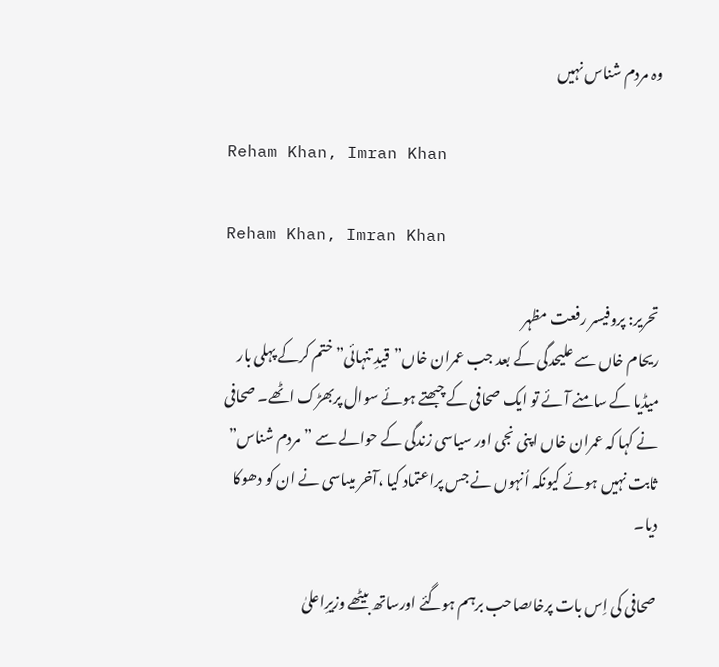وہ مردم شناس نہیں

Reham Khan, Imran Khan

Reham Khan, Imran Khan

تحریر: پروفیسر رفعت مظہر
ریحام خاں سے علیحدگی کے بعد جب عمران خاں”قیدِ تنہائی” ختم کرکے پہلی بار میڈیا کے سامنے آئے تو ایک صحافی کے چبھتے ہوئے سوال پربھڑک اٹھے۔ صحافی نے کہا کہ عمران خاں اپنی نجی اور سیاسی زندگی کے حوالے سے ”مردم شناس” ثابت نہیں ہوئے کیونکہ اُنہوں نے جس پراعتماد کیا ،آخر میںاسی نے ان کو دھوکا دیا۔

صحافی کی اِس بات پرخاںصاحب برہم ہوگئے اورساتھ بیٹھے وزیرِاعلیٰ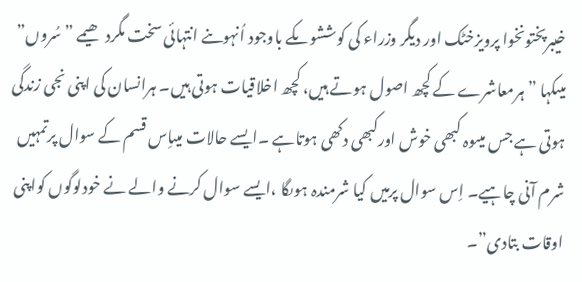خیبرپختونخوا پرویزخٹک اور دیگر وزراء کی کوششوںکے باوجود اُنہوںنے انتہائی سخت مگردھیمے ”سُروں” میںکہا ”ہرمعاشرے کے کچھ اصول ہوتے ہیں، کچھ اخلاقیات ہوتی ہیں۔ ہرانسان کی اپنی نجی زندگی ہوتی ہے جس میںوہ کبھی خوش اورکبھی دکھی ہوتاہے ۔ایسے حالات میںاِس قسم کے سوال پرتمہیں شرم آنی چاہیے۔ اِس سوال پرمیں کیا شرمندہ ہوںگا ،ایسے سوال کرنے والے نے خودلوگوں کواپنی اوقات بتادی”۔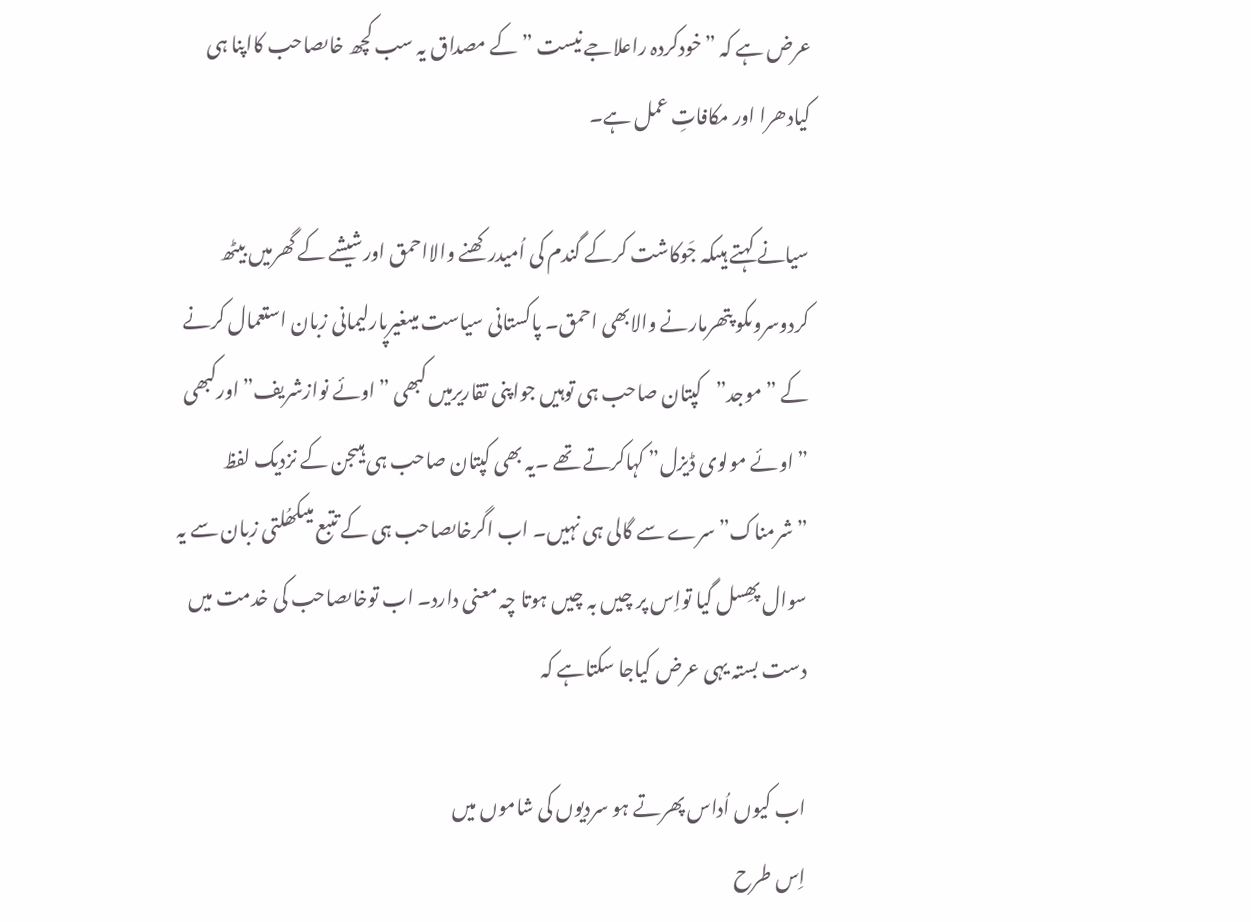عرض ہے کہ ”خودکردہ راعلاجے نیست ” کے مصداق یہ سب کچھ خاںصاحب کااپنا ہی کیادھرا اور مکافاتِ عمل ہے۔

سیانے کہتے ہیںکہ جَوکاشت کرکے گندم کی اُمیدرکھنے والااحمق اورشیشے کے گھرمیں بیٹھ کردوسروںکو پتھرمارنے والابھی احمق۔ پاکستانی سیاست میںغیرپارلیمانی زبان استعمال کرنے کے ”موجد”کپتان صاحب ہی توہیں جواپنی تقاریرمیں کبھی ”اوئے نوازشریف” اورکبھی ”اوئے مولوی ڈیزل” کہاکرتے تھے ۔یہ بھی کپتان صاحب ہی ہیںجن کے نزدیک لفظ ”شرمناک” سرے سے گالی ہی نہیں۔ اب اگرخاںصاحب ہی کے تتبع میںکھُلتی زبان سے یہ سوال پھِسل گیا تواِس پر چیں بہ چیں ہوتا چہ معنی دارد۔ اب توخاںصاحب کی خدمت میں دست بستہ یہی عرض کیاجا سکتاہے کہ

اب کیوں اُداس پھرتے ہو سردیوں کی شاموں میں
اِس طرح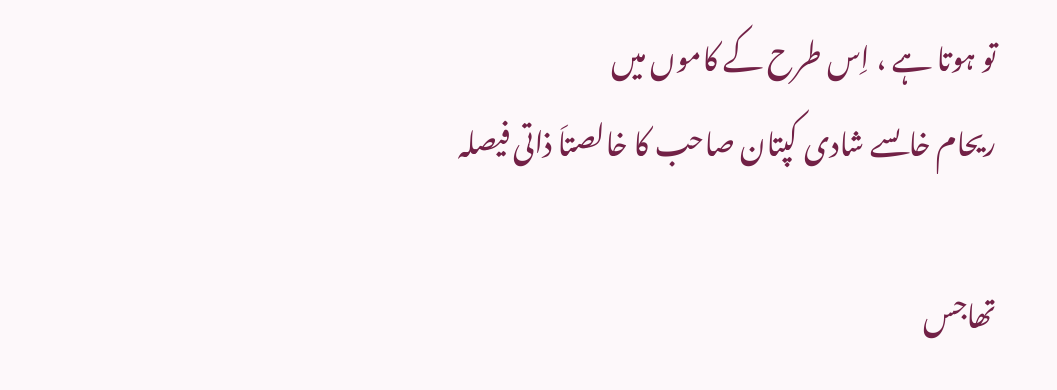تو ہوتا ہے ، اِس طرح کے کاموں میں
ریحام خاںسے شادی کپتان صاحب کا خالصتاَ ذاتی فیصلہ

تھاجس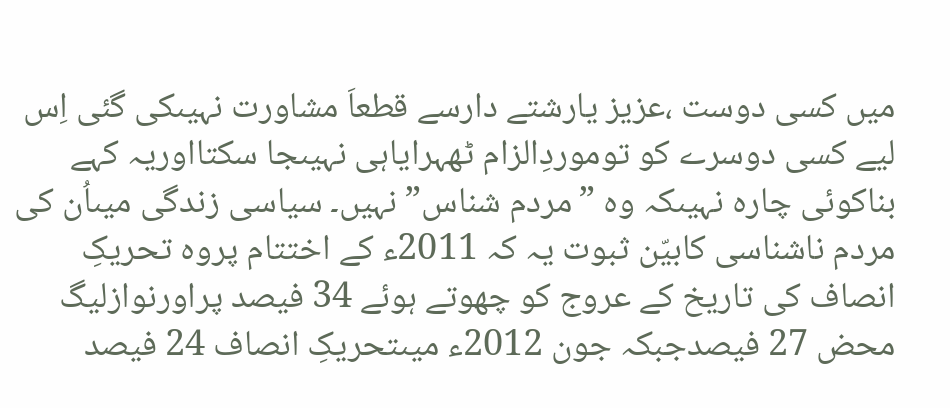میں کسی دوست ،عزیز یارشتے دارسے قطعاَ مشاورت نہیںکی گئی اِس لیے کسی دوسرے کو توموردِالزام ٹھہرایاہی نہیںجا سکتااوریہ کہے بناکوئی چارہ نہیںکہ وہ ”مردم شناس” نہیں۔ سیاسی زندگی میںاُن کی مردم ناشناسی کابیّن ثبوت یہ کہ 2011ء کے اختتام پروہ تحریکِ انصاف کی تاریخ کے عروج کو چھوتے ہوئے 34 فیصد پراورنوازلیگ محض 27 فیصدجبکہ جون 2012ء میںتحریکِ انصاف 24 فیصد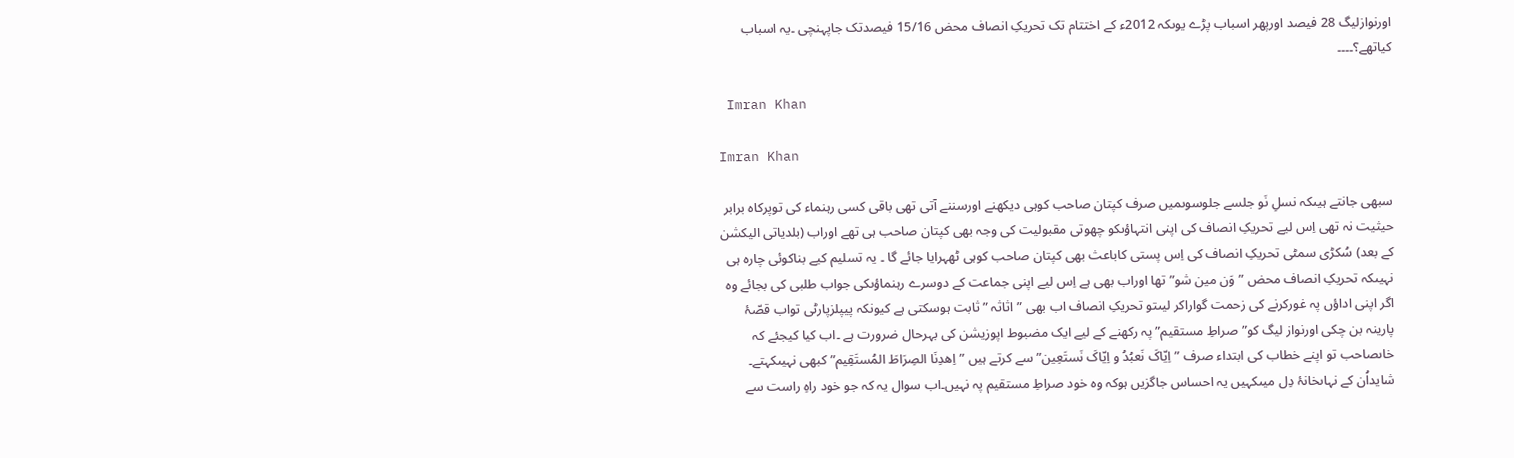اورنوازلیگ 28 فیصد اورپھر اسباب پڑے یوںکہ 2012ء کے اختتام تک تحریکِ انصاف محض 15/16 فیصدتک جاپہنچی ۔یہ اسباب کیاتھے؟۔۔۔۔

 Imran Khan

Imran Khan

سبھی جانتے ہیںکہ نسلِ نَو جلسے جلوسوںمیں صرف کپتان صاحب کوہی دیکھنے اورسننے آتی تھی باقی کسی رہنماء کی توپرکاہ برابر حیثیت نہ تھی اِس لیے تحریکِ انصاف کی اپنی انتہاؤںکو چھوتی مقبولیت کی وجہ بھی کپتان صاحب ہی تھے اوراب (بلدیاتی الیکشن کے بعد) سُکڑی سمٹی تحریکِ انصاف کی اِس پستی کاباعث بھی کپتان صاحب کوہی ٹھہرایا جائے گا ۔ یہ تسلیم کیے بناکوئی چارہ ہی نہیںکہ تحریکِ انصاف محض ”وَن مین شو” تھا اوراب بھی ہے اِس لیے اپنی جماعت کے دوسرے رہنماؤںکی جواب طلبی کی بجائے وہ اگر اپنی اداؤں پہ غورکرنے کی زحمت گواراکر لیںتو تحریکِ انصاف اب بھی ”اثاثہ ” ثابت ہوسکتی ہے کیونکہ پیپلزپارٹی تواب قصّۂ پارینہ بن چکی اورنواز لیگ کو”صراطِ مستقیم” پہ رکھنے کے لیے ایک مضبوط اپوزیشن کی بہرحال ضرورت ہے ۔اب کیا کیجئے کہ خاںصاحب تو اپنے خطاب کی ابتداء صرف ”اِیّاکَ نَعبُدُ و اِیّاکَ نَستَعِین” سے کرتے ہیں ”اِھدِنَا الصِرَاطَ المُستَقِیم” کبھی نہیںکہتے۔ شایداُن کے نہاںخانۂ دِل میںکہیں یہ احساس جاگزیں ہوکہ وہ خود صراطِ مستقیم پہ نہیں۔اب سوال یہ کہ جو خود راہِ راست سے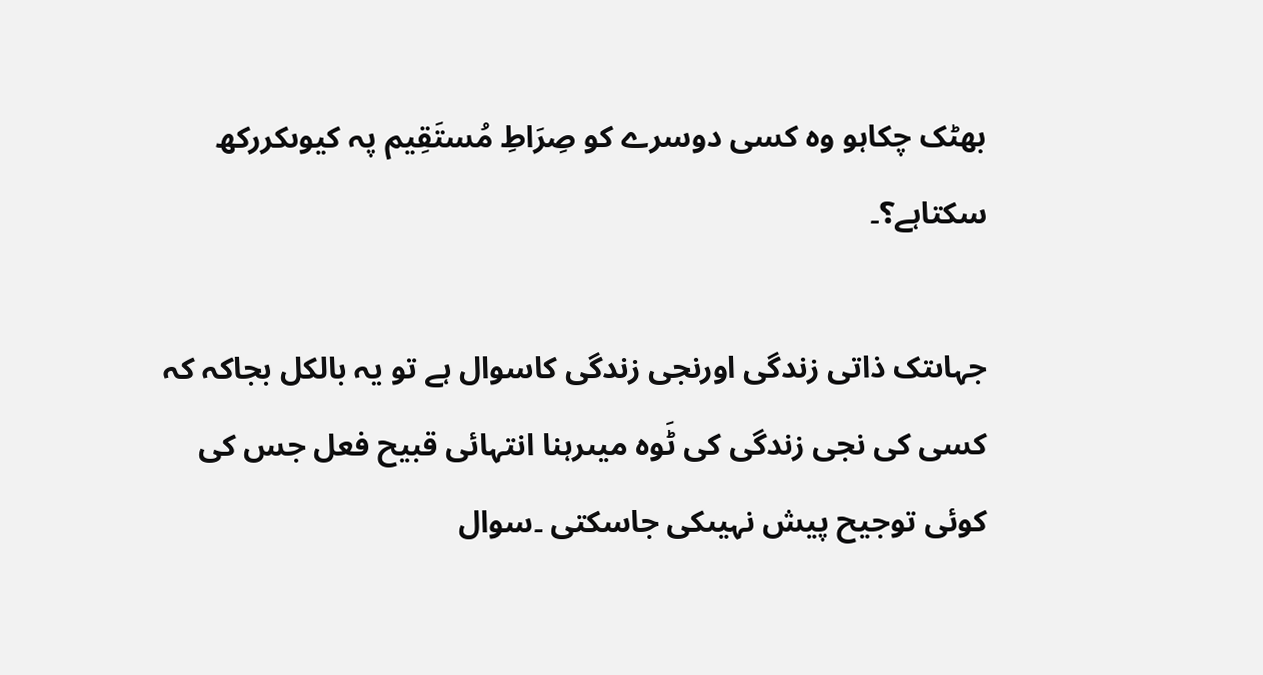بھٹک چکاہو وہ کسی دوسرے کو صِرَاطِ مُستَقِیم پہ کیوںکررکھ سکتاہے؟۔

جہاںتک ذاتی زندگی اورنجی زندگی کاسوال ہے تو یہ بالکل بجاکہ کہ کسی کی نجی زندگی کی ٹَوہ میںرہنا انتہائی قبیح فعل جس کی کوئی توجیح پیش نہیںکی جاسکتی ۔سوال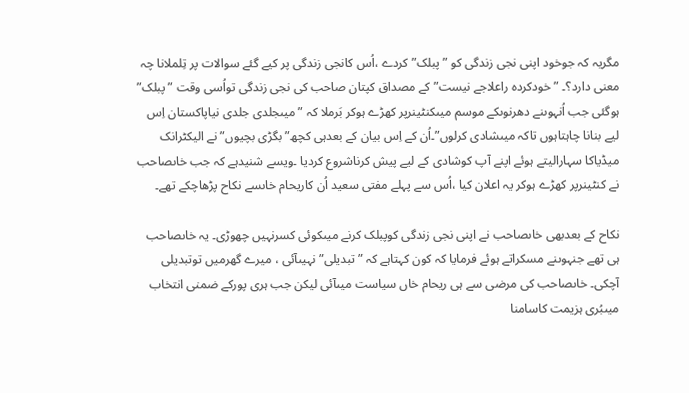مگریہ کہ جوخود اپنی نجی زندگی کو ”پبلک” کردے ،اُس کانجی زندگی پر کیے گئے سوالات پر تِلملانا چہ معنی دارد؟۔ ”خودکردہ راعلاجے نیست” کے مصداق کپتان صاحب کی نجی زندگی تواُسی وقت ”پبلک” ہوگئی جب اُنہوںنے دھرنوںکے موسم میںکنٹینرپر کھڑے ہوکر بَرملا کہ ”میںجلدی جلدی نیاپاکستان اِس لیے بنانا چاہتاہوں تاکہ میںشادی کرلوں”۔اُن کے اِس بیان کے بعدہی کچھ” بگڑی بچیوں”نے الیکٹرانک میڈیاکا سہارالیتے ہوئے اپنے آپ کوشادی کے لیے پیش کرناشروع کردیا ۔ویسے شنیدہے کہ جب خاںصاحب نے کنٹینرپر کھڑے ہوکر یہ اعلان کیا ،اُس سے پہلے مفتی سعید اُن کاریحام خاںسے نکاح پڑھاچکے تھے۔

نکاح کے بعدبھی خاںصاحب نے اپنی نجی زندگی کوپبلک کرنے میںکوئی کسرنہیں چھوڑی۔ یہ خاںصاحب ہی تھے جنہوںنے مسکراتے ہوئے فرمایا کہ کون کہتاہے کہ ”تبدیلی” نہیںآئی ، میرے گھرمیں توتبدیلی آچکی۔ خاںصاحب کی مرضی سے ہی ریحام خاں سیاست میںآئی لیکن جب ہری پورکے ضمنی انتخاب میںبُری ہزیمت کاسامنا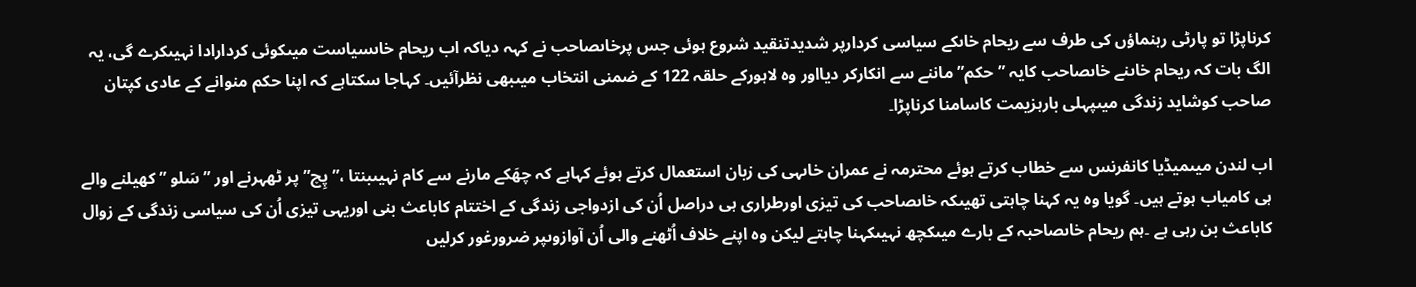کرناپڑا تو پارٹی رہنماؤں کی طرف سے ریحام خاںکے سیاسی کردارپر شدیدتنقید شروع ہوئی جس پرخاںصاحب نے کہہ دیاکہ اب ریحام خاںسیاست میںکوئی کردارادا نہیںکرے گی، یہ الگ بات کہ ریحام خاںنے خاںصاحب کایہ ”حکم” ماننے سے انکارکر دیااور وہ لاہورکے حلقہ 122 کے ضمنی انتخاب میںبھی نظرآئیں۔ کہاجا سکتاہے کہ اپنا حکم منوانے کے عادی کپتان صاحب کوشاید زندگی میںپہلی بارہزیمت کاسامنا کرناپڑا۔

اب لندن میںمیڈیا کانفرنس سے خطاب کرتے ہوئے محترمہ نے عمران خاںہی کی زبان استعمال کرتے ہوئے کہاہے کہ چھَکے مارنے سے کام نہیںبنتا ،” پِچ” پر ٹھہرنے اور ”سَلو ” کھیلنے والے ہی کامیاب ہوتے ہیں۔ گویا وہ یہ کہنا چاہتی تھیںکہ خاںصاحب کی تیزی اورطراری ہی دراصل اُن کی ازدواجی زندگی کے اختتام کاباعث بنی اوریہی تیزی اُن کی سیاسی زندگی کے زوال کاباعث بن رہی ہے ۔ہم ریحام خاںصاحبہ کے بارے میںکچھ نہیںکہنا چاہتے لیکن وہ اپنے خلاف اُٹھنے والی اُن آوازوںپر ضرورغور کرلیں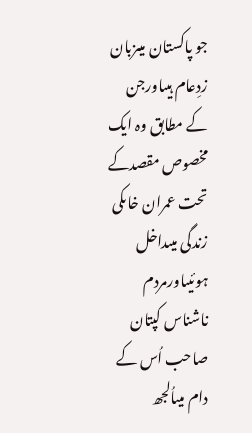جو پاکستان میںزبان زدِعام ہیںاورجن کے مطابق وہ ایک مخصوص مقصدکے تحت عمران خاںکی زندگی میںداخل ہوئیںاورمردم ناشناس کپتان صاحب اُس کے دام میںاُلجھ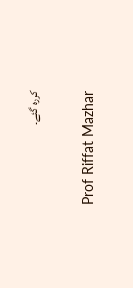کررہ گئے۔

Prof Riffat Mazhar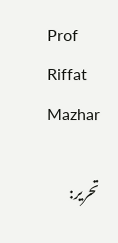Prof Riffat Mazhar

تحریر: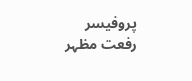پروفیسر رفعت مظہر